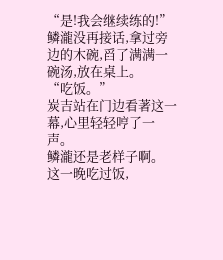“是!我会继续练的!”
鳞瀧没再接话,拿过旁边的木碗,舀了满满一碗汤,放在桌上。
“吃饭。”
炭吉站在门边看著这一幕,心里轻轻哼了一声。
鳞瀧还是老样子啊。
这一晚吃过饭,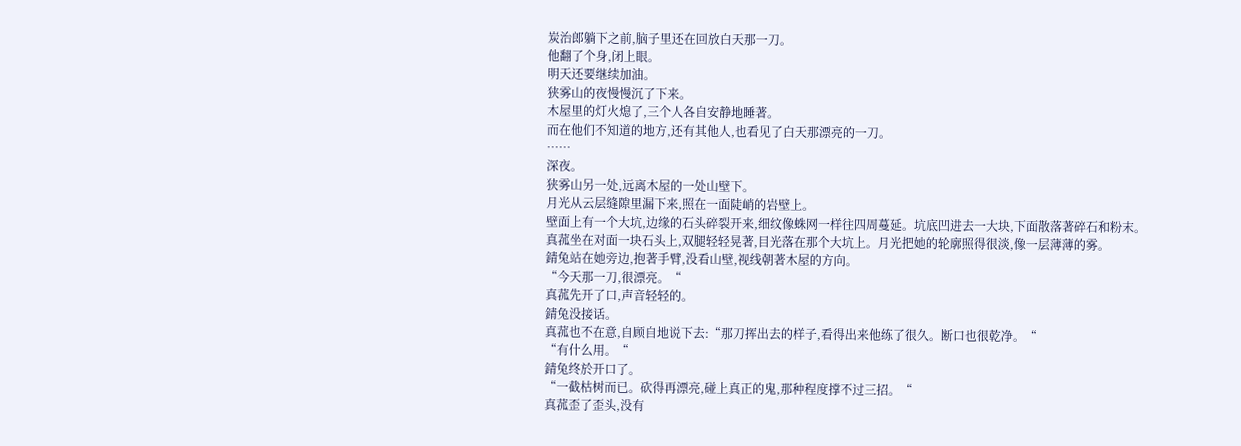炭治郎躺下之前,脑子里还在回放白天那一刀。
他翻了个身,闭上眼。
明天还要继续加油。
狭雾山的夜慢慢沉了下来。
木屋里的灯火熄了,三个人各自安静地睡著。
而在他们不知道的地方,还有其他人,也看见了白天那漂亮的一刀。
……
深夜。
狭雾山另一处,远离木屋的一处山壁下。
月光从云层缝隙里漏下来,照在一面陡峭的岩壁上。
壁面上有一个大坑,边缘的石头碎裂开来,细纹像蛛网一样往四周蔓延。坑底凹进去一大块,下面散落著碎石和粉末。
真菰坐在对面一块石头上,双腿轻轻晃著,目光落在那个大坑上。月光把她的轮廓照得很淡,像一层薄薄的雾。
錆兔站在她旁边,抱著手臂,没看山壁,视线朝著木屋的方向。
“今天那一刀,很漂亮。“
真菰先开了口,声音轻轻的。
錆兔没接话。
真菰也不在意,自顾自地说下去:“那刀挥出去的样子,看得出来他练了很久。断口也很乾净。“
“有什么用。“
錆兔终於开口了。
“一截枯树而已。砍得再漂亮,碰上真正的鬼,那种程度撑不过三招。“
真菰歪了歪头,没有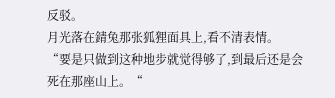反驳。
月光落在錆兔那张狐狸面具上,看不清表情。
“要是只做到这种地步就觉得够了,到最后还是会死在那座山上。“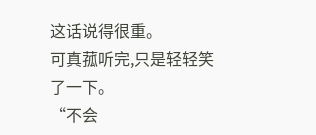这话说得很重。
可真菰听完,只是轻轻笑了一下。
“不会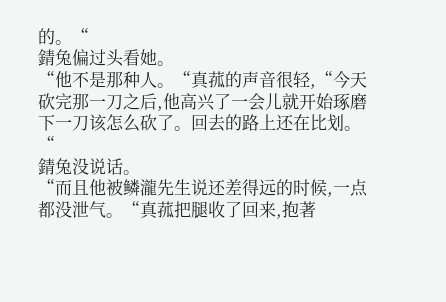的。“
錆兔偏过头看她。
“他不是那种人。“真菰的声音很轻,“今天砍完那一刀之后,他高兴了一会儿就开始琢磨下一刀该怎么砍了。回去的路上还在比划。“
錆兔没说话。
“而且他被鳞瀧先生说还差得远的时候,一点都没泄气。“真菰把腿收了回来,抱著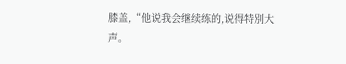膝盖,“他说我会继续练的,说得特別大声。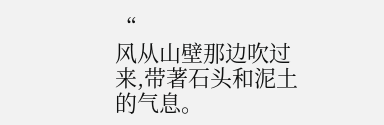“
风从山壁那边吹过来,带著石头和泥土的气息。